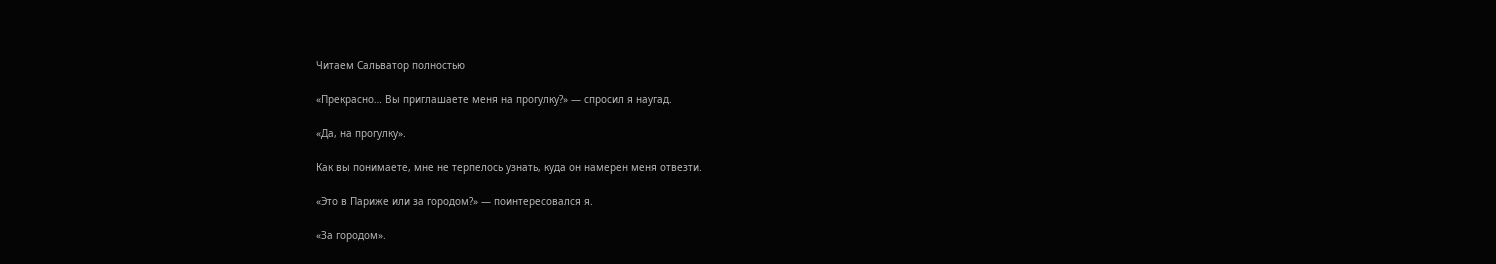Читаем Сальватор полностью

«Прекрасно… Вы приглашаете меня на прогулку?» — спросил я наугад.

«Да, на прогулку».

Как вы понимаете, мне не терпелось узнать, куда он намерен меня отвезти.

«Это в Париже или за городом?» — поинтересовался я.

«За городом».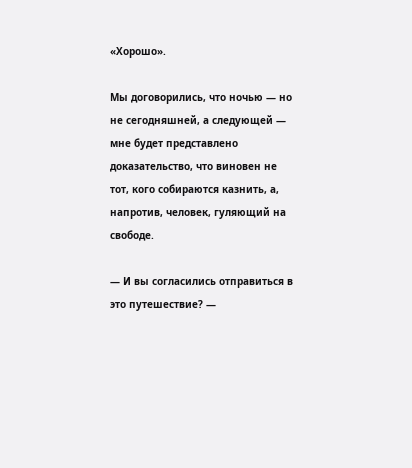«Хорошо».

Мы договорились, что ночью — но не сегодняшней, а следующей — мне будет представлено доказательство, что виновен не тот, кого собираются казнить, а, напротив, человек, гуляющий на свободе.

— И вы согласились отправиться в это путешествие? —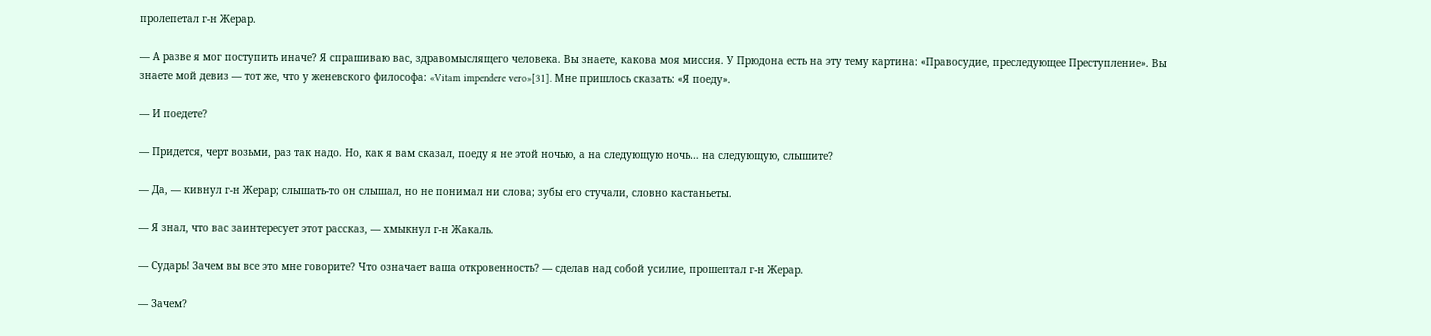пролепетал г-н Жерар.

— А разве я мог поступить иначе? Я спрашиваю вас, здравомыслящего человека. Вы знаете, какова моя миссия. У Прюдона есть на эту тему картина: «Правосудие, преследующее Преступление». Вы знаете мой девиз — тот же, что у женевского философа: «Vitam impendere vero»[31]. Мне пришлось сказать: «Я поеду».

— И поедете?

— Придется, черт возьми, раз так надо. Но, как я вам сказал, поеду я не этой ночью, а на следующую ночь… на следующую, слышите?

— Да, — кивнул г-н Жерар; слышать-то он слышал, но не понимал ни слова; зубы его стучали, словно кастаньеты.

— Я знал, что вас заинтересует этот рассказ, — хмыкнул г-н Жакаль.

— Сударь! Зачем вы все это мне говорите? Что означает ваша откровенность? — сделав над собой усилие, прошептал г-н Жерар.

— Зачем?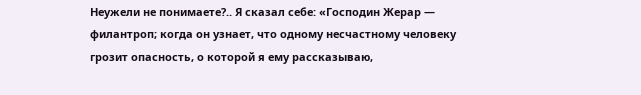Неужели не понимаете?.. Я сказал себе: «Господин Жерар — филантроп; когда он узнает, что одному несчастному человеку грозит опасность, о которой я ему рассказываю,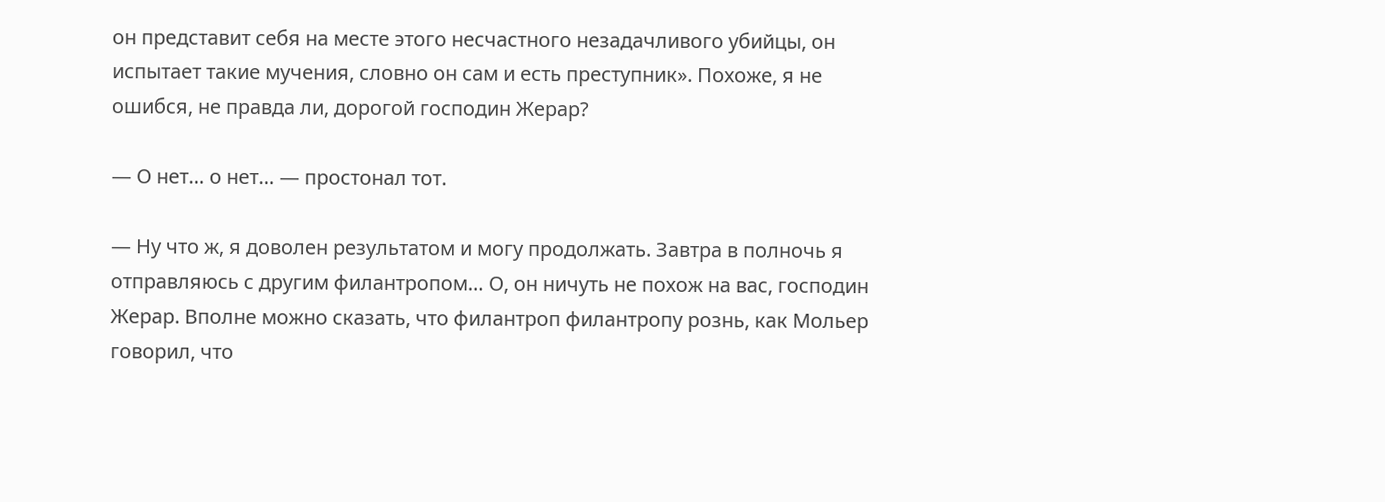он представит себя на месте этого несчастного незадачливого убийцы, он испытает такие мучения, словно он сам и есть преступник». Похоже, я не ошибся, не правда ли, дорогой господин Жерар?

— О нет… о нет… — простонал тот.

— Ну что ж, я доволен результатом и могу продолжать. Завтра в полночь я отправляюсь с другим филантропом… О, он ничуть не похож на вас, господин Жерар. Вполне можно сказать, что филантроп филантропу рознь, как Мольер говорил, что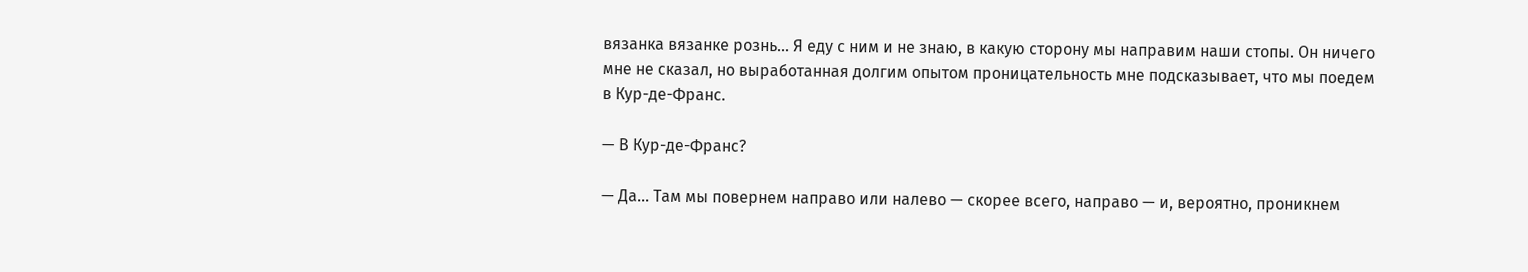вязанка вязанке рознь… Я еду с ним и не знаю, в какую сторону мы направим наши стопы. Он ничего мне не сказал, но выработанная долгим опытом проницательность мне подсказывает, что мы поедем в Кур-де-Франс.

— В Кур-де-Франс?

— Да… Там мы повернем направо или налево — скорее всего, направо — и, вероятно, проникнем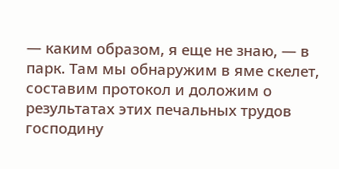— каким образом, я еще не знаю, — в парк. Там мы обнаружим в яме скелет, составим протокол и доложим о результатах этих печальных трудов господину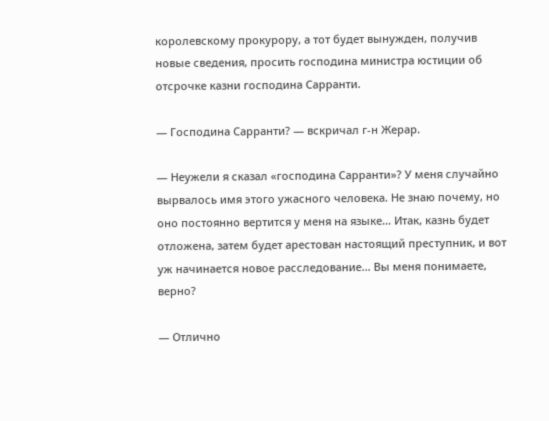королевскому прокурору, а тот будет вынужден, получив новые сведения, просить господина министра юстиции об отсрочке казни господина Сарранти.

— Господина Сарранти? — вскричал г-н Жерар.

— Неужели я сказал «господина Сарранти»? У меня случайно вырвалось имя этого ужасного человека. Не знаю почему, но оно постоянно вертится у меня на языке… Итак, казнь будет отложена, затем будет арестован настоящий преступник, и вот уж начинается новое расследование… Вы меня понимаете, верно?

— Отлично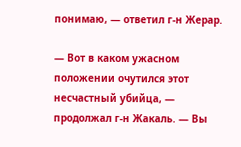понимаю, — ответил г-н Жерар.

— Вот в каком ужасном положении очутился этот несчастный убийца, — продолжал г-н Жакаль. — Вы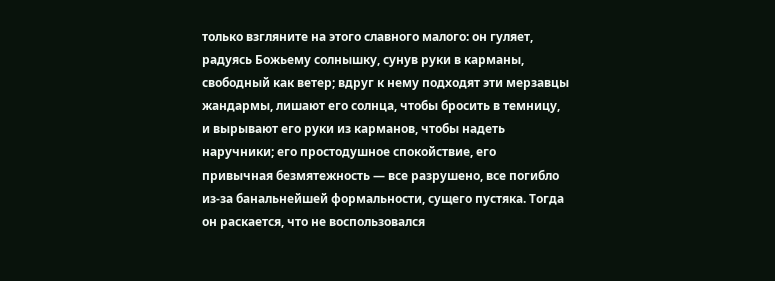только взгляните на этого славного малого: он гуляет, радуясь Божьему солнышку, сунув руки в карманы, свободный как ветер; вдруг к нему подходят эти мерзавцы жандармы, лишают его солнца, чтобы бросить в темницу, и вырывают его руки из карманов, чтобы надеть наручники; его простодушное спокойствие, его привычная безмятежность — все разрушено, все погибло из-за банальнейшей формальности, сущего пустяка. Тогда он раскается, что не воспользовался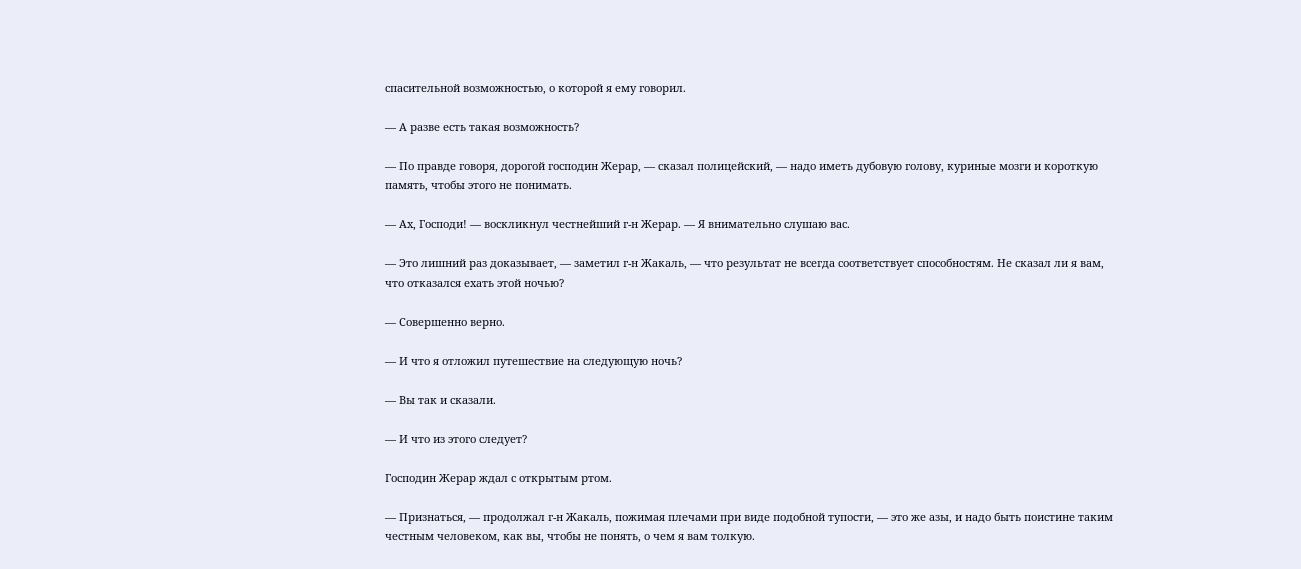спасительной возможностью, о которой я ему говорил.

— А разве есть такая возможность?

— По правде говоря, дорогой господин Жерар, — сказал полицейский, — надо иметь дубовую голову, куриные мозги и короткую память, чтобы этого не понимать.

— Ах, Господи! — воскликнул честнейший г-н Жерар. — Я внимательно слушаю вас.

— Это лишний раз доказывает, — заметил г-н Жакаль, — что результат не всегда соответствует способностям. Не сказал ли я вам, что отказался ехать этой ночью?

— Совершенно верно.

— И что я отложил путешествие на следующую ночь?

— Вы так и сказали.

— И что из этого следует?

Господин Жерар ждал с открытым ртом.

— Признаться, — продолжал г-н Жакаль, пожимая плечами при виде подобной тупости, — это же азы, и надо быть поистине таким честным человеком, как вы, чтобы не понять, о чем я вам толкую.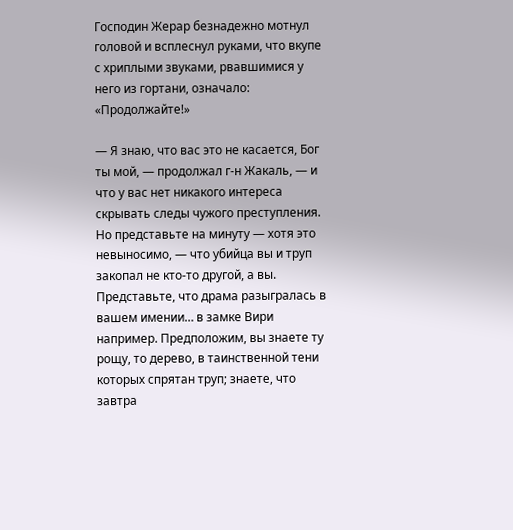Господин Жерар безнадежно мотнул головой и всплеснул руками, что вкупе с хриплыми звуками, рвавшимися у него из гортани, означало: «Продолжайте!»

— Я знаю, что вас это не касается, Бог ты мой, — продолжал г-н Жакаль, — и что у вас нет никакого интереса скрывать следы чужого преступления. Но представьте на минуту — хотя это невыносимо, — что убийца вы и труп закопал не кто-то другой, а вы. Представьте, что драма разыгралась в вашем имении… в замке Вири например. Предположим, вы знаете ту рощу, то дерево, в таинственной тени которых спрятан труп; знаете, что завтра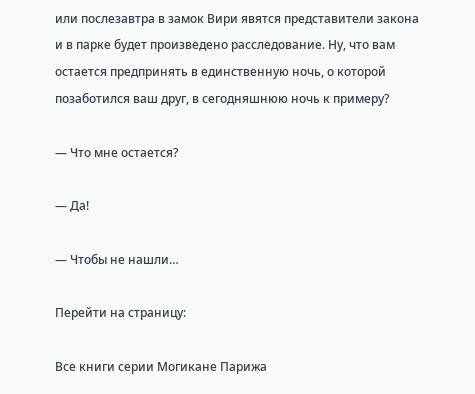или послезавтра в замок Вири явятся представители закона и в парке будет произведено расследование. Ну, что вам остается предпринять в единственную ночь, о которой позаботился ваш друг, в сегодняшнюю ночь к примеру?

— Что мне остается?

— Да!

— Чтобы не нашли…

Перейти на страницу:

Все книги серии Могикане Парижа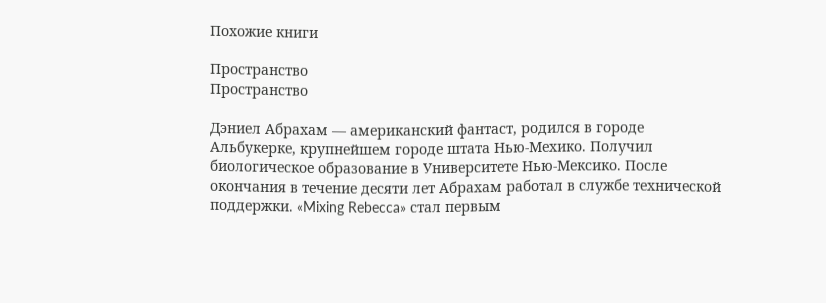Похожие книги

Пространство
Пространство

Дэниел Абрахам — американский фантаст, родился в городе Альбукерке, крупнейшем городе штата Нью-Мехико. Получил биологическое образование в Университете Нью-Мексико. После окончания в течение десяти лет Абрахам работал в службе технической поддержки. «Mixing Rebecca» стал первым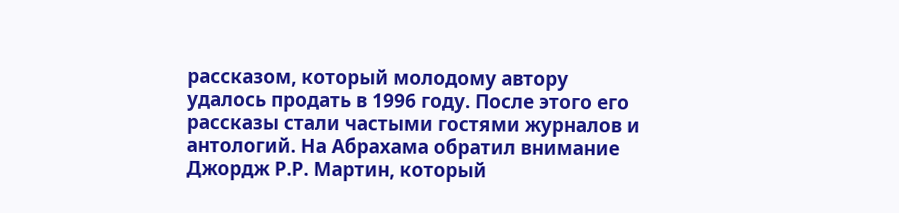рассказом, который молодому автору удалось продать в 1996 году. После этого его рассказы стали частыми гостями журналов и антологий. На Абрахама обратил внимание Джордж Р.Р. Мартин, который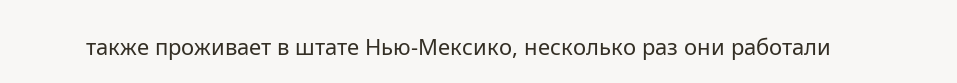также проживает в штате Нью-Мексико, несколько раз они работали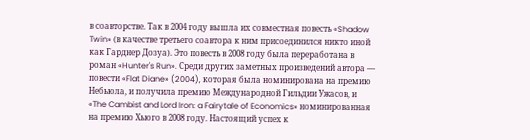в соавторстве. Так в 2004 году вышла их совместная повесть «Shadow Twin» (в качестве третьего соавтора к ним присоединился никто иной как Гарднер Дозуа). Это повесть в 2008 году была переработана в роман «Hunter's Run». Среди других заметных произведений автора — повести «Flat Diane» (2004), которая была номинирована на премию Небьюла, и получила премию Международной Гильдии Ужасов, и «The Cambist and Lord Iron: a Fairytale of Economics» номинированная на премию Хьюго в 2008 году. Настоящий успех к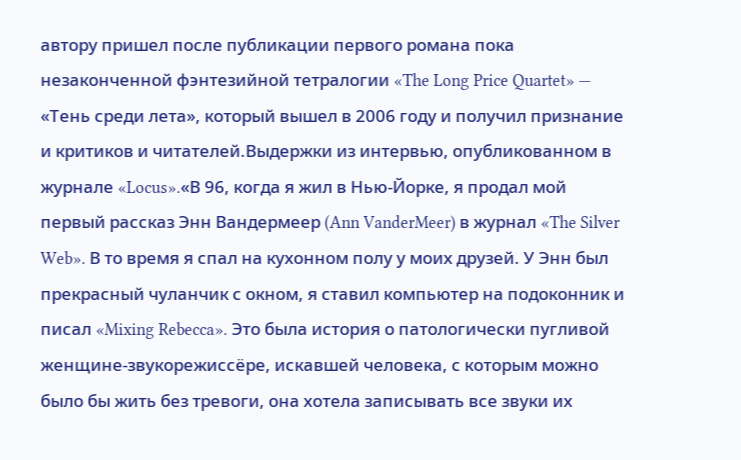автору пришел после публикации первого романа пока незаконченной фэнтезийной тетралогии «The Long Price Quartet» — «Тень среди лета», который вышел в 2006 году и получил признание и критиков и читателей.Выдержки из интервью, опубликованном в журнале «Locus».«В 96, когда я жил в Нью-Йорке, я продал мой первый рассказ Энн Вандермеер (Ann VanderMeer) в журнал «The Silver Web». В то время я спал на кухонном полу у моих друзей. У Энн был прекрасный чуланчик с окном, я ставил компьютер на подоконник и писал «Mixing Rebecca». Это была история о патологически пугливой женщине-звукорежиссёре, искавшей человека, с которым можно было бы жить без тревоги, она хотела записывать все звуки их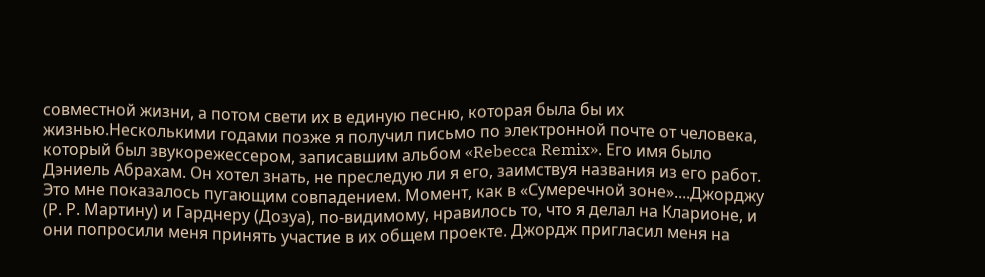совместной жизни, а потом свети их в единую песню, которая была бы их жизнью.Несколькими годами позже я получил письмо по электронной почте от человека, который был звукорежессером, записавшим альбом «Rebecca Remix». Его имя было Дэниель Абрахам. Он хотел знать, не преследую ли я его, заимствуя названия из его работ. Это мне показалось пугающим совпадением. Момент, как в «Сумеречной зоне»....Джорджу (Р. Р. Мартину) и Гарднеру (Дозуа), по-видимому, нравилось то, что я делал на Кларионе, и они попросили меня принять участие в их общем проекте. Джордж пригласил меня на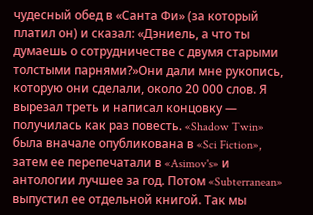чудесный обед в «Санта Фи» (за который платил он) и сказал: «Дэниель, а что ты думаешь о сотрудничестве с двумя старыми толстыми парнями?»Они дали мне рукопись, которую они сделали, около 20 000 слов. Я вырезал треть и написал концовку — получилась как раз повесть. «Shadow Twin» была вначале опубликована в «Sci Fiction», затем ее перепечатали в «Asimov's» и антологии лучшее за год. Потом «Subterranean» выпустил ее отдельной книгой. Так мы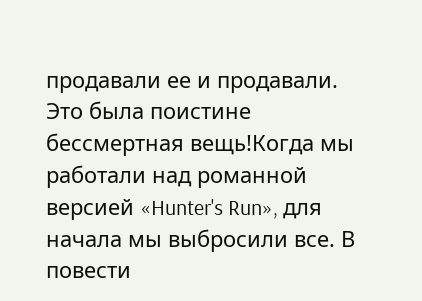продавали ее и продавали. Это была поистине бессмертная вещь!Когда мы работали над романной версией «Hunter's Run», для начала мы выбросили все. В повести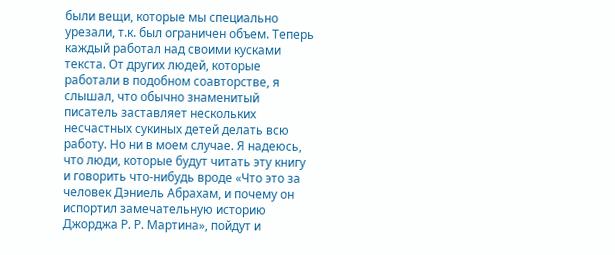были вещи, которые мы специально урезали, т.к. был ограничен объем. Теперь каждый работал над своими кусками текста. От других людей, которые работали в подобном соавторстве, я слышал, что обычно знаменитый писатель заставляет нескольких несчастных сукиных детей делать всю работу. Но ни в моем случае. Я надеюсь, что люди, которые будут читать эту книгу и говорить что-нибудь вроде «Что это за человек Дэниель Абрахам, и почему он испортил замечательную историю Джорджа Р. Р. Мартина», пойдут и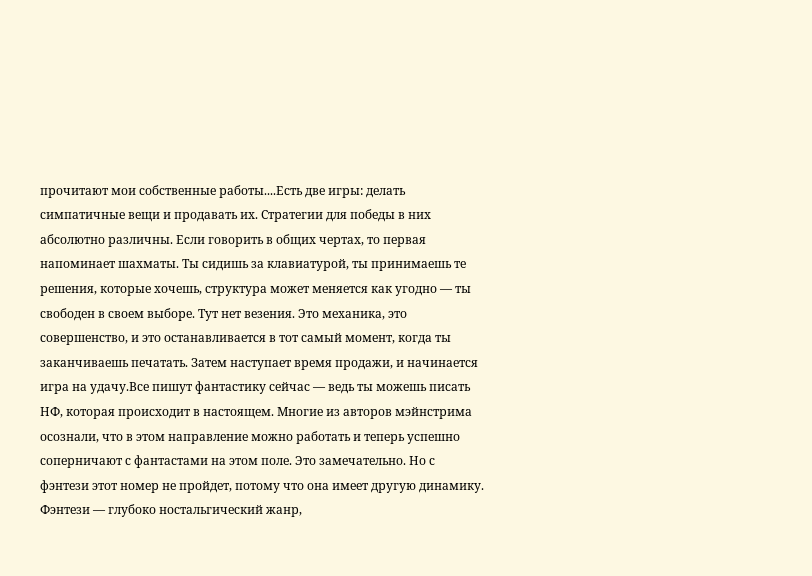прочитают мои собственные работы....Есть две игры: делать симпатичные вещи и продавать их. Стратегии для победы в них абсолютно различны. Если говорить в общих чертах, то первая напоминает шахматы. Ты сидишь за клавиатурой, ты принимаешь те решения, которые хочешь, структура может меняется как угодно — ты свободен в своем выборе. Тут нет везения. Это механика, это совершенство, и это останавливается в тот самый момент, когда ты заканчиваешь печатать. Затем наступает время продажи, и начинается игра на удачу.Все пишут фантастику сейчас — ведь ты можешь писать НФ, которая происходит в настоящем. Многие из авторов мэйнстрима осознали, что в этом направление можно работать и теперь успешно соперничают с фантастами на этом поле. Это замечательно. Но с фэнтези этот номер не пройдет, потому что она имеет другую динамику. Фэнтези — глубоко ностальгический жанр,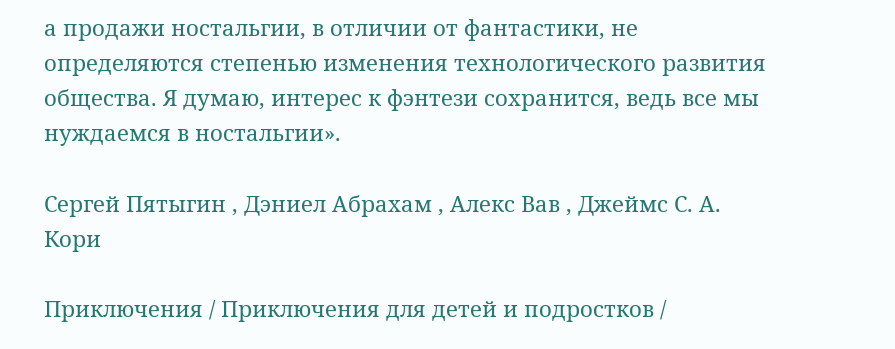а продажи ностальгии, в отличии от фантастики, не определяются степенью изменения технологического развития общества. Я думаю, интерес к фэнтези сохранится, ведь все мы нуждаемся в ностальгии».

Сергей Пятыгин , Дэниел Абрахам , Алекс Вав , Джеймс С. А. Кори

Приключения / Приключения для детей и подростков /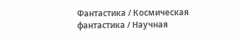Фантастика / Космическая фантастика / Научная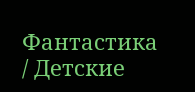Фантастика / Детские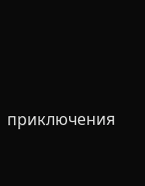приключения